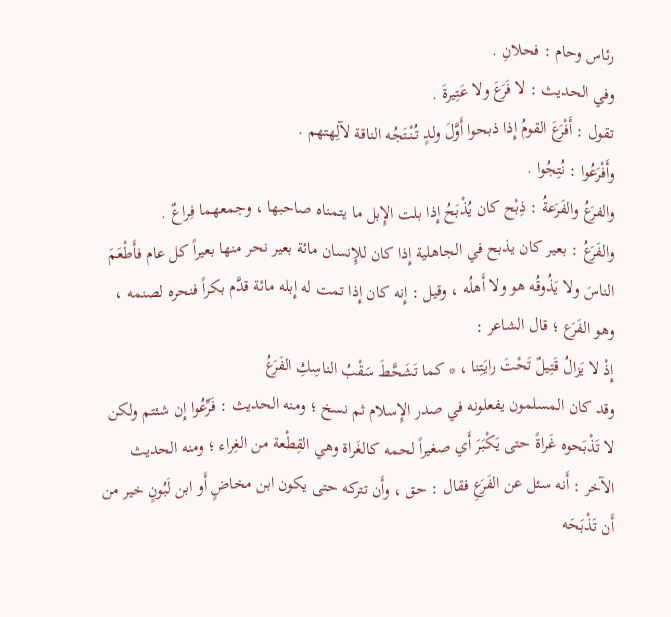رئاس وحام : فحلانِ .
وفي الحديث : لا فَرَعَ ولا عَتِيرةَ .
تقول : أَفْرَعَ القومُ إِذا ذبحوا أَوَّلَ ولدٍ تُنْتَجُه الناقة لآلِهتهم .
وأَفْرَعُوا : نُتِجُوا .
والفرَعُ والفَرَعةُ : ذِبْح كان يُذْبَحُ إِذا بلت الإِبل ما يتمناه صاحبها ، وجمعهما فِراعٌ .
والفَرَعُ : بعير كان يذبح في الجاهلية إِذا كان للإِنسان مائة بعير نحر منها بعيراً كل عام فأَطْعَمَ الناسَ ولا يَذُوقُه هو ولا أَهلُه ، وقيل : إِنه كان إِذا تمت له إِبله مائة قدَّم بكراً فنحره لصنمه ، وهو الفَرَع ؛ قال الشاعر :
إِذْ لا يَزالُ قَتِيلٌ تَحْتَ رايَتِنا ، * كما تَشَحَّطَ سَقْبُ الناسِكِ الفَرَعُ
وقد كان المسلمون يفعلونه في صدر الإِسلام ثم نسخ ؛ ومنه الحديث : فَرِّعُوا إِن شئتم ولكن لا تَذْبَحوه غَراةً حتى يَكْبَرَ أَي صغيراً لحمه كالغَراة وهي القِطْعة من الغِراء ؛ ومنه الحديث الآخر : أَنه سئل عن الفَرَعِ فقال : حق ، وأَن تتركه حتى يكون ابن مخاضٍ أَو ابن لَبُونٍ خير من أَن تَذْبَحَه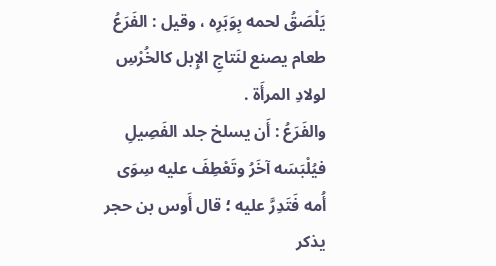يَلْصَقُ لحمه بِوَبَرِه ، وقيل : الفَرَعُ طعام يصنع لنَتاجِ الإِبل كالخُرْسِ لولادِ المرأَة .
والفَرَعُ : أَن يسلخ جلد الفَصِيلِ فيُلْبَسَه آخَرُ وتَعْطِفَ عليه سِوَى أُمه فَتَدِرَّ عليه ؛ قال أَوس بن حجر يذكر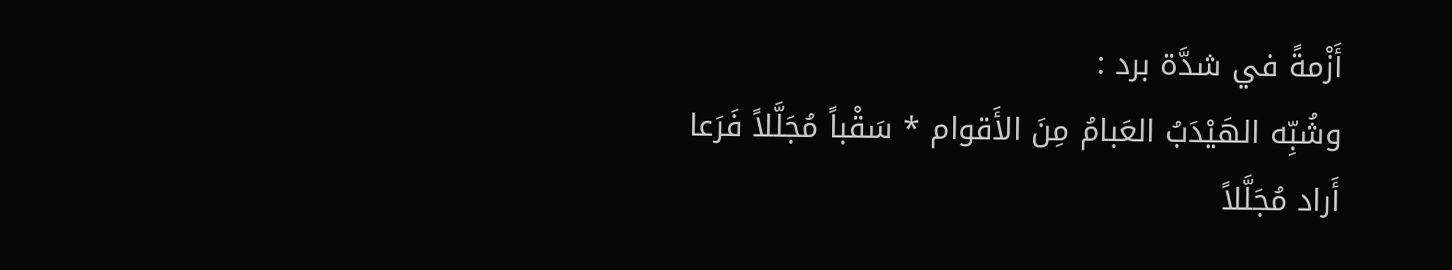أَزْمةً في شدَّة برد :
وشُبِّه الهَيْدَبُ العَبامُ مِنَ الأَقوام * سَقْباً مُجَلَّلاً فَرَعا
أَراد مُجَلَّلاً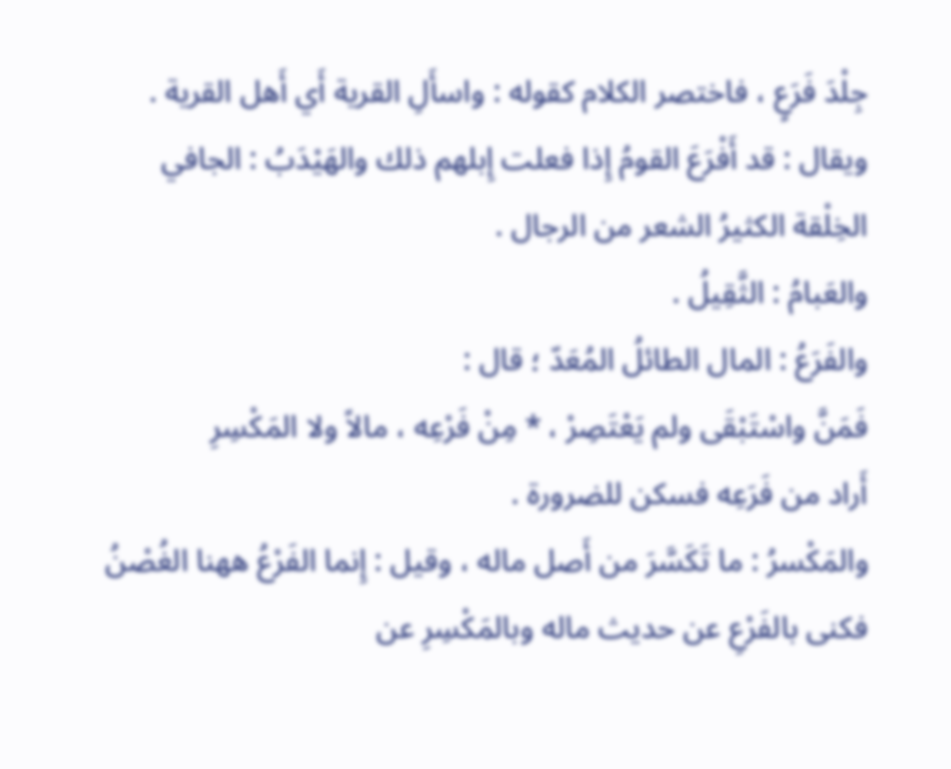جِلْدَ فَرَعٍ ، فاختصر الكلام كقوله : واسأَلِ القرية أَي أَهل القرية .
ويقال : قد أَفْرَعَ القومُ إِذا فعلت إِبلهم ذلك والهَيْدَبُ : الجافي الخِلْقة الكثيرُ الشعر من الرجال .
والعَبامُ : الثَّقِيلُ .
والفَرَعُ : المال الطائلُ المُعَدّ ؛ قال :
فَمَنَّ واسْتَبْقَى ولم يَعْتَصِرْ ، * مِنْ فَرْعِه ، مالاً ولا المَكْسِرِ
أَراد من فَرَعِه فسكن للضرورة .
والمَكْسرُ : ما تَكَسَّرَ من أَصل ماله ، وقيل : إِنما الفَرْعُ ههنا الغُصْنُ فكنى بالفَرْعِ عن حديث ماله وبالمَكْسِرِ عن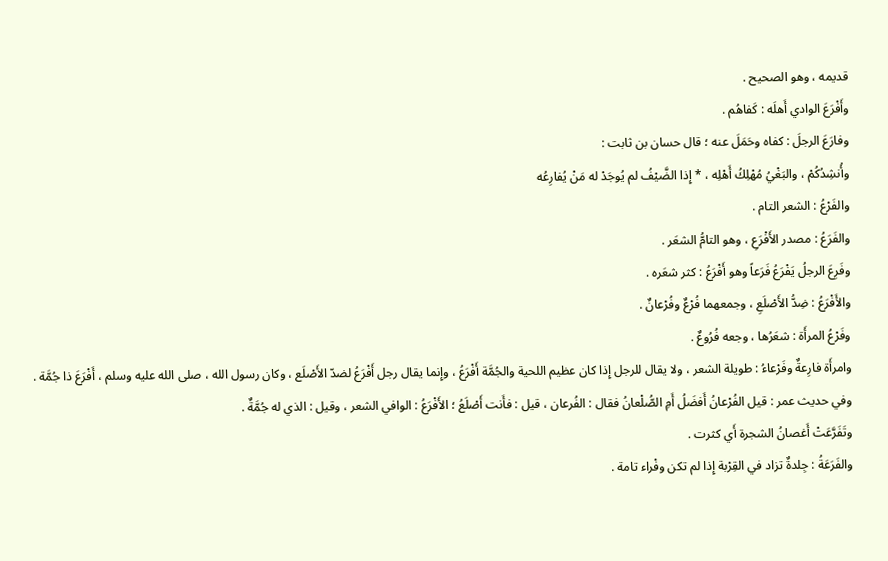قديمه ، وهو الصحيح .
وأَفْرَعَ الوادي أَهلَه : كَفاهُم .
وفارَعَ الرجلَ : كفاه وحَمَلَ عنه ؛ قال حسان بن ثابت :
وأُنشِدُكُمْ ، والبَغْيُ مُهْلِكُ أَهْلِه ، * إِذا الضَّيْفُ لم يُوجَدْ له مَنْ يُفارِعُه
والفَرْعُ : الشعر التام .
والفَرَعُ : مصدر الأَفْرَعِ ، وهو التامُّ الشعَر .
وفَرِعَ الرجلُ يَفْرَعُ فَرَعاً وهو أَفْرَعُ : كثر شعَره .
والأَفْرَعُ : ضِدُّ الأَصْلَعِ ، وجمعهما فُرْعٌ وفُرْعانٌ .
وفَرْعُ المرأَة : شعَرُها ، وجعه فُرُوعٌ .
وامرأَة فارِعةٌ وفَرْعاءُ : طويلة الشعر ، ولا يقال للرجل إِذا كان عظيم اللحية والجُمَّة أَفْرَعُ ، وإِنما يقال رجل أَفْرَعُ لضدّ الأَصْلَع ، وكان رسول الله ، صلى الله عليه وسلم ، أَفْرَعَ ذا جُمَّة .
وفي حديث عمر : قيل الفُرْعانُ أَفضَلُ أَمِ الصُّلْعانُ فقال : الفُرعان ، قيل : فأَنت أَصْلَعُ ؛ الأَفْرَعُ : الوافي الشعر ، وقيل : الذي له جُمَّةٌ .
وتَفَرَّعَتْ أَغصانُ الشجرة أَي كثرت .
والفَرَعَةُ : جِلدةٌ تزاد في القِرْبة إِذا لم تكن وفْراء تامة .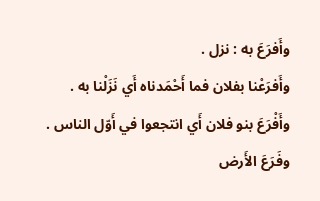وأَفرَعَ به : نزل .
وأَفرَعْنا بفلان فما أَحْمَدناه أَي نَزَلْنا به .
وأَفْرَعَ بنو فلان أَي انتجعوا في أَوّل الناس .
وفَرَعَ الأَرض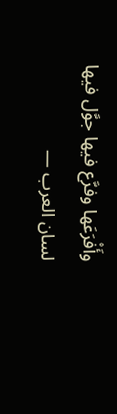وأَفْرَعَها وفرَّع فيها جوَّل فيها
لسان العرب —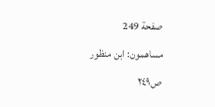صفحة 249
مساهمون: ابن منظور
ص٢٤٩